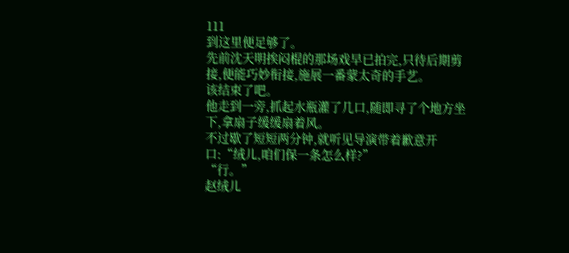111
到这里便足够了。
先前沈天明挨闷棍的那场戏早已拍完,只待后期剪接,便能巧妙衔接,施展一番蒙太奇的手艺。
该结束了吧。
他走到一旁,抓起水瓶灌了几口,随即寻了个地方坐下,拿扇子缓缓扇着风。
不过歇了短短两分钟,就听见导演带着歉意开口:“绒儿,咱们保一条怎么样?”
“行。”
赵绒儿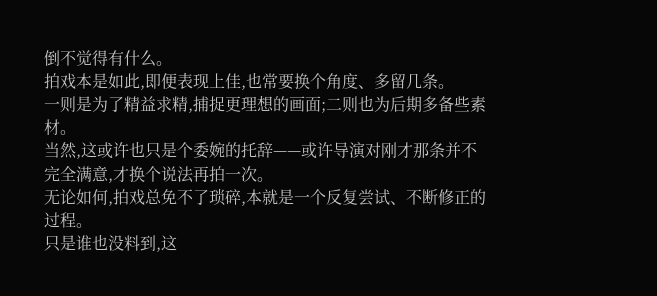倒不觉得有什么。
拍戏本是如此,即便表现上佳,也常要换个角度、多留几条。
一则是为了精益求精,捕捉更理想的画面;二则也为后期多备些素材。
当然,这或许也只是个委婉的托辞——或许导演对刚才那条并不完全满意,才换个说法再拍一次。
无论如何,拍戏总免不了琐碎,本就是一个反复尝试、不断修正的过程。
只是谁也没料到,这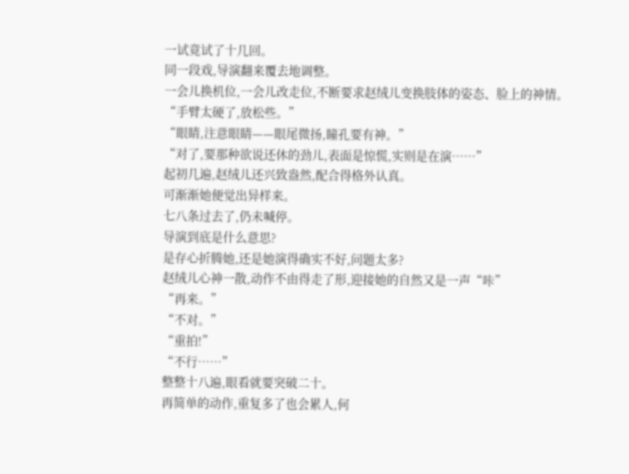一试竟试了十几回。
同一段戏,导演翻来覆去地调整。
一会儿换机位,一会儿改走位,不断要求赵绒儿变换肢体的姿态、脸上的神情。
“手臂太硬了,放松些。”
“眼睛,注意眼睛——眼尾微扬,瞳孔要有神。”
“对了,要那种欲说还休的劲儿,表面是惊慌,实则是在演……”
起初几遍,赵绒儿还兴致盎然,配合得格外认真。
可渐渐她便觉出异样来。
七八条过去了,仍未喊停。
导演到底是什么意思?
是存心折腾她,还是她演得确实不好,问题太多?
赵绒儿心神一散,动作不由得走了形,迎接她的自然又是一声“咔”
“再来。”
“不对。”
“重拍!”
“不行……”
整整十八遍,眼看就要突破二十。
再简单的动作,重复多了也会累人,何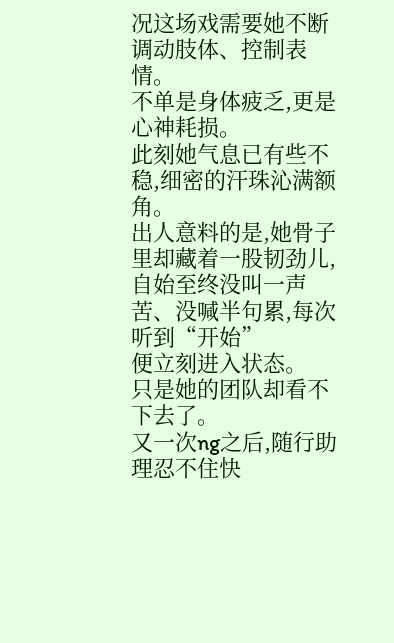况这场戏需要她不断调动肢体、控制表情。
不单是身体疲乏,更是心神耗损。
此刻她气息已有些不稳,细密的汗珠沁满额角。
出人意料的是,她骨子里却藏着一股韧劲儿,自始至终没叫一声苦、没喊半句累,每次听到“开始”
便立刻进入状态。
只是她的团队却看不下去了。
又一次ng之后,随行助理忍不住快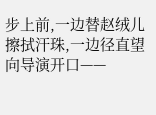步上前,一边替赵绒儿擦拭汗珠,一边径直望向导演开口——